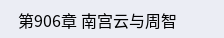第906章 南宫云与周智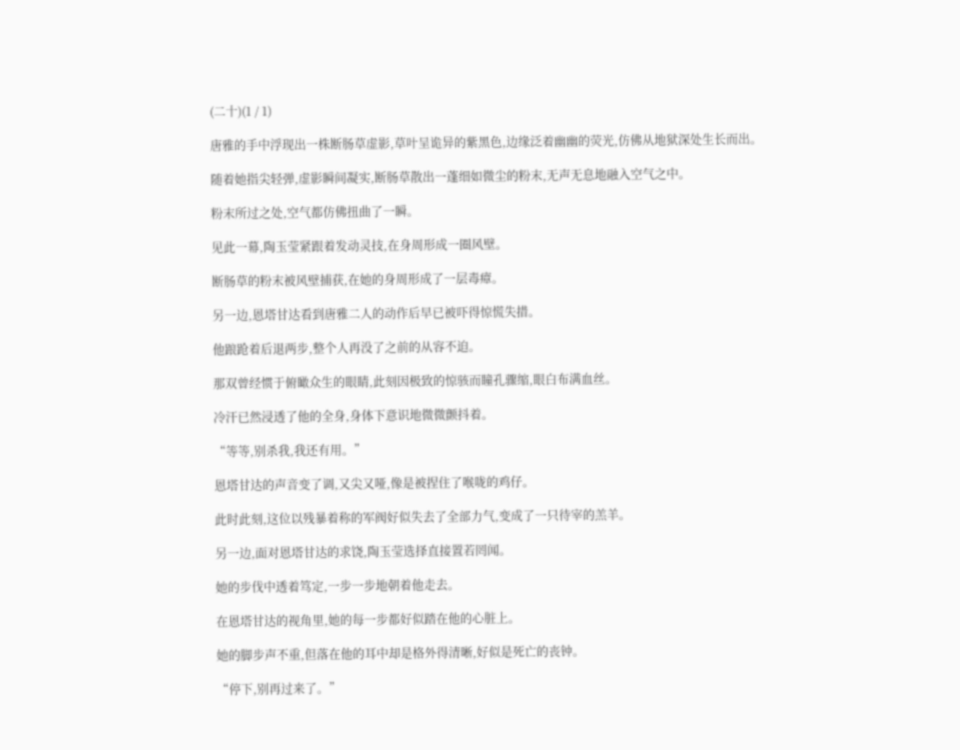(二十)(1 / 1)

唐雅的手中浮现出一株断肠草虚影,草叶呈诡异的紫黑色,边缘泛着幽幽的荧光,仿佛从地狱深处生长而出。

随着她指尖轻弹,虚影瞬间凝实,断肠草散出一蓬细如微尘的粉末,无声无息地融入空气之中。

粉末所过之处,空气都仿佛扭曲了一瞬。

见此一幕,陶玉莹紧跟着发动灵技,在身周形成一圈风壁。

断肠草的粉末被风壁捕获,在她的身周形成了一层毒瘴。

另一边,恩塔甘达看到唐雅二人的动作后早已被吓得惊慌失措。

他踉跄着后退两步,整个人再没了之前的从容不迫。

那双曾经惯于俯瞰众生的眼睛,此刻因极致的惊骇而瞳孔骤缩,眼白布满血丝。

冷汗已然浸透了他的全身,身体下意识地微微颤抖着。

“等等,别杀我,我还有用。”

恩塔甘达的声音变了调,又尖又哑,像是被捏住了喉咙的鸡仔。

此时此刻,这位以残暴着称的军阀好似失去了全部力气,变成了一只待宰的羔羊。

另一边,面对恩塔甘达的求饶,陶玉莹选择直接置若罔闻。

她的步伐中透着笃定,一步一步地朝着他走去。

在恩塔甘达的视角里,她的每一步都好似踏在他的心脏上。

她的脚步声不重,但落在他的耳中却是格外得清晰,好似是死亡的丧钟。

“停下,别再过来了。”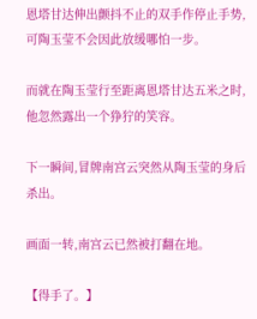恩塔甘达伸出颤抖不止的双手作停止手势,可陶玉莹不会因此放缓哪怕一步。

而就在陶玉莹行至距离恩塔甘达五米之时,他忽然露出一个狰狞的笑容。

下一瞬间,冒牌南宫云突然从陶玉莹的身后杀出。

画面一转,南宫云已然被打翻在地。

【得手了。】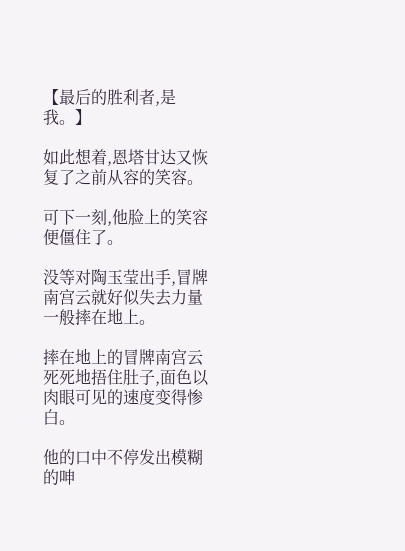【最后的胜利者,是我。】

如此想着,恩塔甘达又恢复了之前从容的笑容。

可下一刻,他脸上的笑容便僵住了。

没等对陶玉莹出手,冒牌南宫云就好似失去力量一般摔在地上。

摔在地上的冒牌南宫云死死地捂住肚子,面色以肉眼可见的速度变得惨白。

他的口中不停发出模糊的呻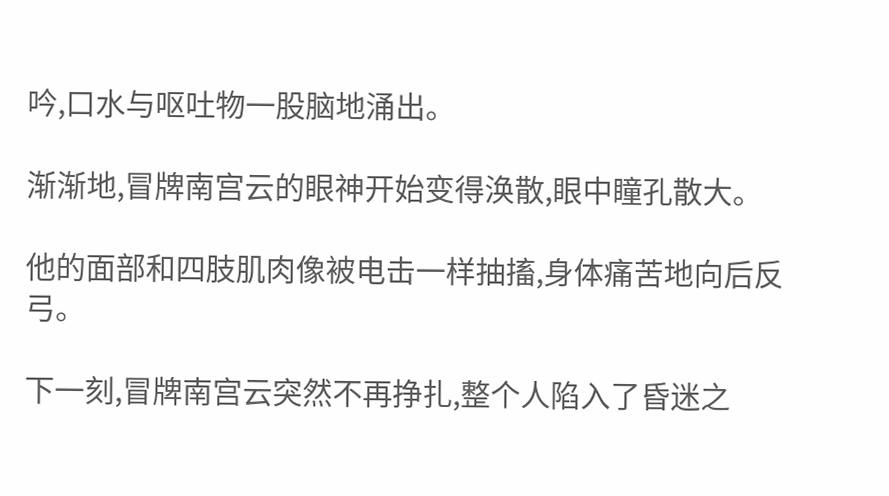吟,口水与呕吐物一股脑地涌出。

渐渐地,冒牌南宫云的眼神开始变得涣散,眼中瞳孔散大。

他的面部和四肢肌肉像被电击一样抽搐,身体痛苦地向后反弓。

下一刻,冒牌南宫云突然不再挣扎,整个人陷入了昏迷之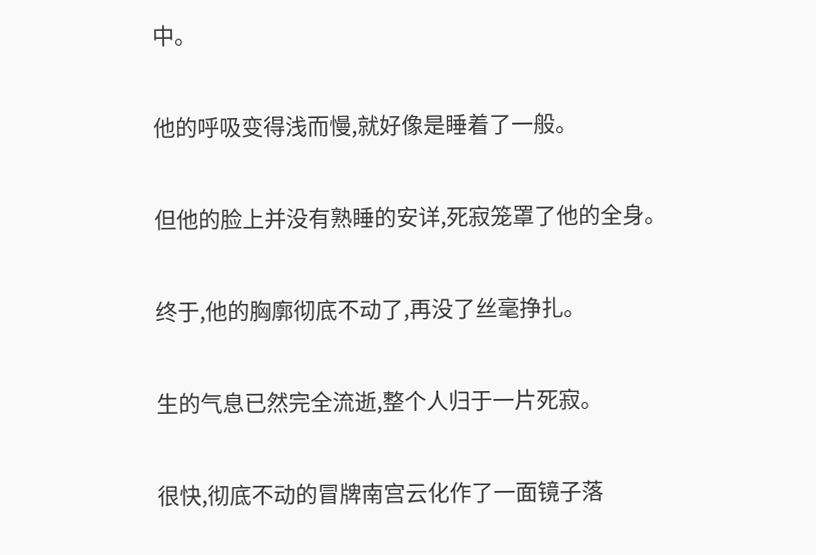中。

他的呼吸变得浅而慢,就好像是睡着了一般。

但他的脸上并没有熟睡的安详,死寂笼罩了他的全身。

终于,他的胸廓彻底不动了,再没了丝毫挣扎。

生的气息已然完全流逝,整个人归于一片死寂。

很快,彻底不动的冒牌南宫云化作了一面镜子落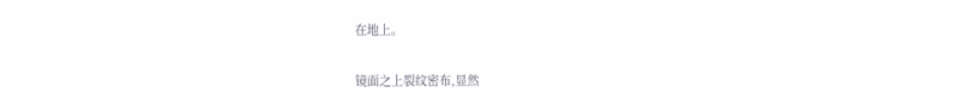在地上。

镜面之上裂纹密布,显然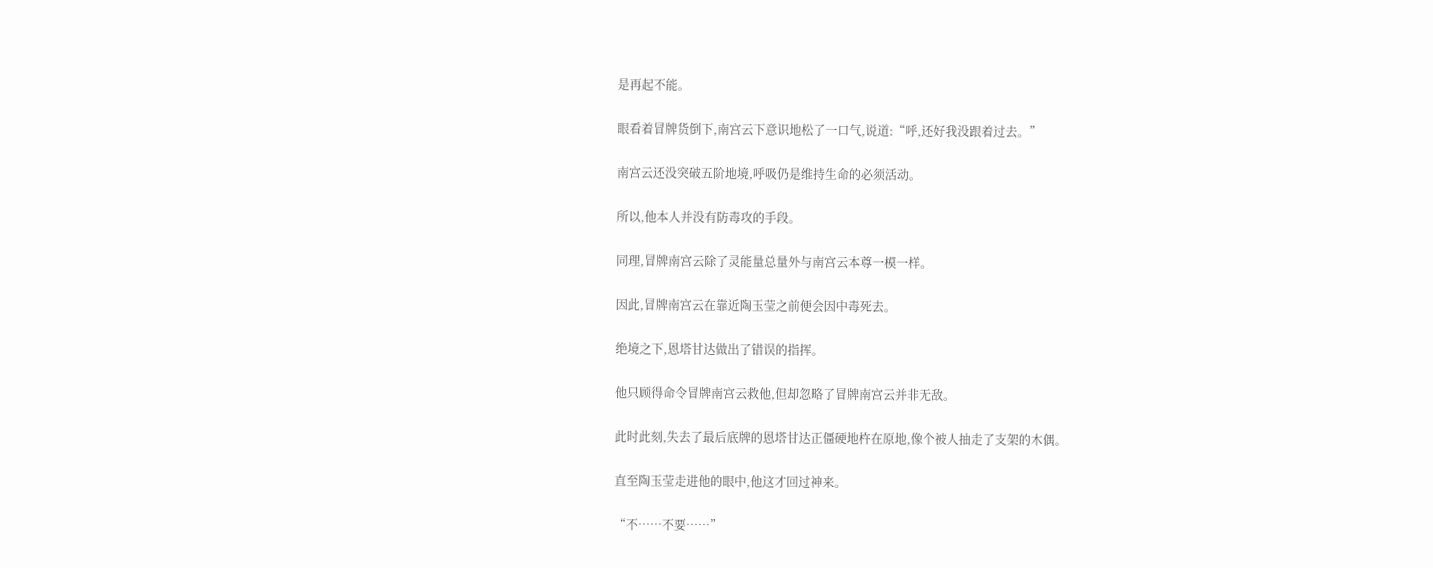是再起不能。

眼看着冒牌货倒下,南宫云下意识地松了一口气,说道:“呼,还好我没跟着过去。”

南宫云还没突破五阶地境,呼吸仍是维持生命的必须活动。

所以,他本人并没有防毒攻的手段。

同理,冒牌南宫云除了灵能量总量外与南宫云本尊一模一样。

因此,冒牌南宫云在靠近陶玉莹之前便会因中毒死去。

绝境之下,恩塔甘达做出了错误的指挥。

他只顾得命令冒牌南宫云救他,但却忽略了冒牌南宫云并非无敌。

此时此刻,失去了最后底牌的恩塔甘达正僵硬地杵在原地,像个被人抽走了支架的木偶。

直至陶玉莹走进他的眼中,他这才回过神来。

“不……不要……”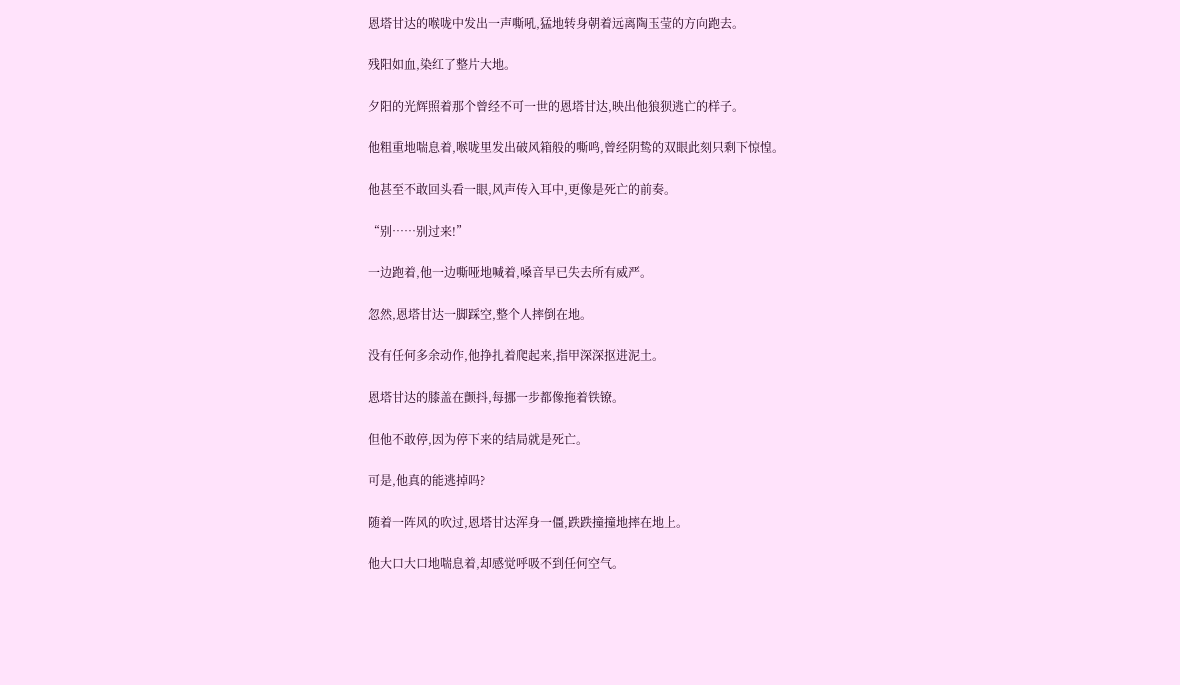恩塔甘达的喉咙中发出一声嘶吼,猛地转身朝着远离陶玉莹的方向跑去。

残阳如血,染红了整片大地。

夕阳的光辉照着那个曾经不可一世的恩塔甘达,映出他狼狈逃亡的样子。

他粗重地喘息着,喉咙里发出破风箱般的嘶鸣,曾经阴鸷的双眼此刻只剩下惊惶。

他甚至不敢回头看一眼,风声传入耳中,更像是死亡的前奏。

“别……别过来!”

一边跑着,他一边嘶哑地喊着,嗓音早已失去所有威严。

忽然,恩塔甘达一脚踩空,整个人摔倒在地。

没有任何多余动作,他挣扎着爬起来,指甲深深抠进泥土。

恩塔甘达的膝盖在颤抖,每挪一步都像拖着铁镣。

但他不敢停,因为停下来的结局就是死亡。

可是,他真的能逃掉吗?

随着一阵风的吹过,恩塔甘达浑身一僵,跌跌撞撞地摔在地上。

他大口大口地喘息着,却感觉呼吸不到任何空气。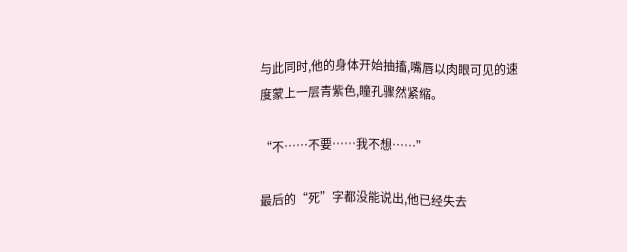与此同时,他的身体开始抽搐,嘴唇以肉眼可见的速度蒙上一层青紫色,瞳孔骤然紧缩。

“不……不要……我不想……”

最后的“死”字都没能说出,他已经失去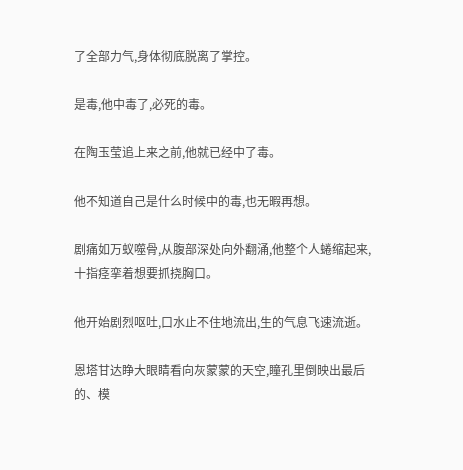了全部力气,身体彻底脱离了掌控。

是毒,他中毒了,必死的毒。

在陶玉莹追上来之前,他就已经中了毒。

他不知道自己是什么时候中的毒,也无暇再想。

剧痛如万蚁噬骨,从腹部深处向外翻涌,他整个人蜷缩起来,十指痉挛着想要抓挠胸口。

他开始剧烈呕吐,口水止不住地流出,生的气息飞速流逝。

恩塔甘达睁大眼睛看向灰蒙蒙的天空,瞳孔里倒映出最后的、模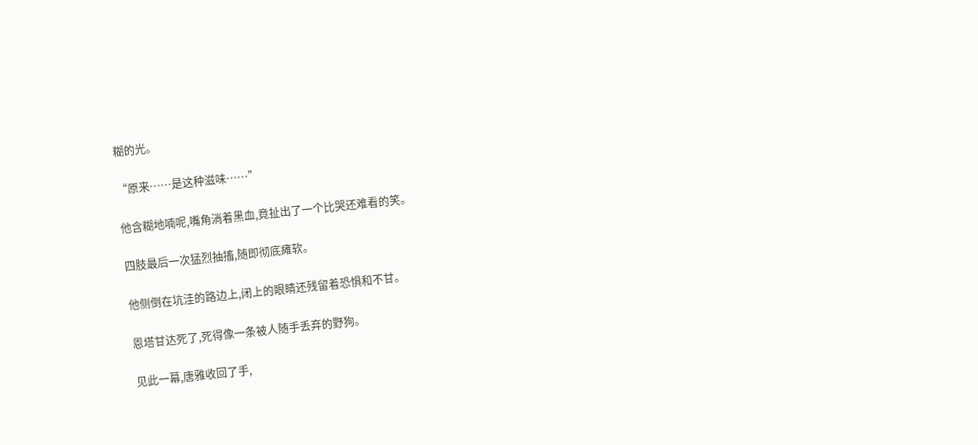糊的光。

“原来……是这种滋味……”

他含糊地喃呢,嘴角淌着黑血,竟扯出了一个比哭还难看的笑。

四肢最后一次猛烈抽搐,随即彻底瘫软。

他侧倒在坑洼的路边上,闭上的眼睛还残留着恐惧和不甘。

恩塔甘达死了,死得像一条被人随手丢弃的野狗。

见此一幕,唐雅收回了手,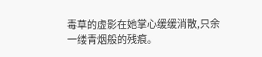毒草的虚影在她掌心缓缓消散,只余一缕青烟般的残痕。